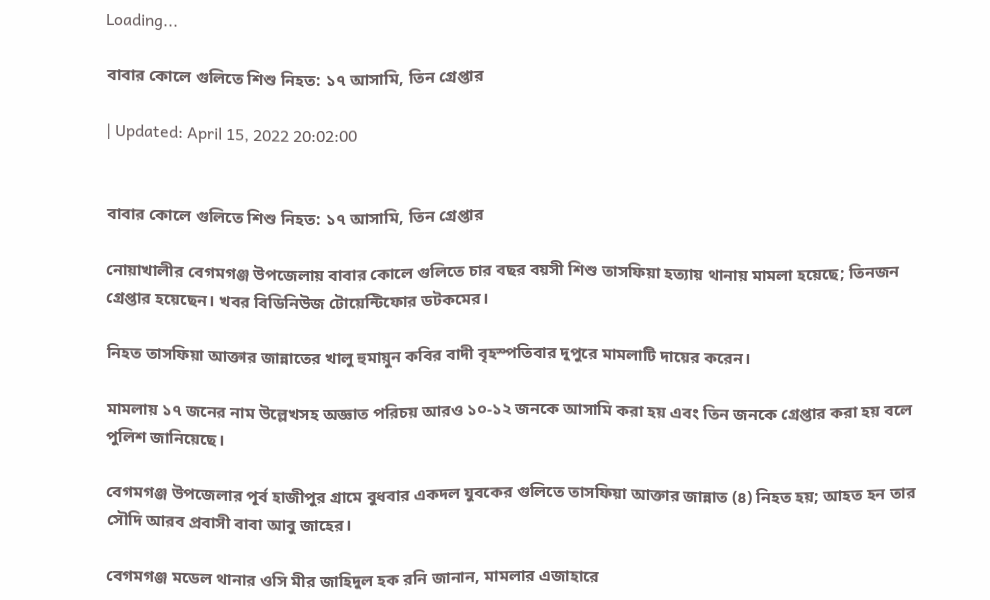Loading...

বাবার কোলে গুলিতে শিশু নিহত: ১৭ আসামি, তিন গ্রেপ্তার

| Updated: April 15, 2022 20:02:00


বাবার কোলে গুলিতে শিশু নিহত: ১৭ আসামি, তিন গ্রেপ্তার

নোয়াখালীর বেগমগঞ্জ উপজেলায় বাবার কোলে গুলিতে চার বছর বয়সী শিশু তাসফিয়া হত্যায় থানায় মামলা হয়েছে; তিনজন গ্রেপ্তার হয়েছেন। খবর বিডিনিউজ টোয়েন্টিফোর ডটকমের।

নিহত তাসফিয়া আক্তার জান্নাতের খালু হুমায়ুন কবির বাদী বৃহস্পতিবার দুপুরে মামলাটি দায়ের করেন।

মামলায় ১৭ জনের নাম উল্লেখসহ অজ্ঞাত পরিচয় আরও ১০-১২ জনকে আসামি করা হয় এবং তিন জনকে গ্রেপ্তার করা হয় বলে পুলিশ জানিয়েছে।

বেগমগঞ্জ উপজেলার পূর্ব হাজীপুর গ্রামে বুধবার একদল যুবকের গুলিতে তাসফিয়া আক্তার জান্নাত (৪) নিহত হয়; আহত হন তার সৌদি আরব প্রবাসী বাবা আবু জাহের।

বেগমগঞ্জ মডেল থানার ওসি মীর জাহিদুল হক রনি জানান, মামলার এজাহারে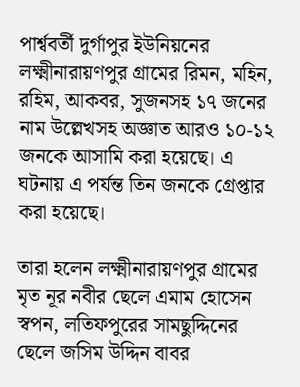পার্শ্ববর্তী দুর্গাপুর ইউনিয়নের লক্ষ্মীনারায়ণপুর গ্রামের রিমন, মহিন, রহিম, আকবর, সুজনসহ ১৭ জনের নাম উল্লেখসহ অজ্ঞাত আরও ১০-১২ জনকে আসামি করা হয়েছে। এ ঘটনায় এ পর্যন্ত তিন জনকে গ্রেপ্তার করা হয়েছে।

তারা হলেন লক্ষ্মীনারায়ণপুর গ্রামের মৃত নূর নবীর ছেলে এমাম হোসেন স্বপন, লতিফপুরের সামছুদ্দিনের ছেলে জসিম উদ্দিন বাবর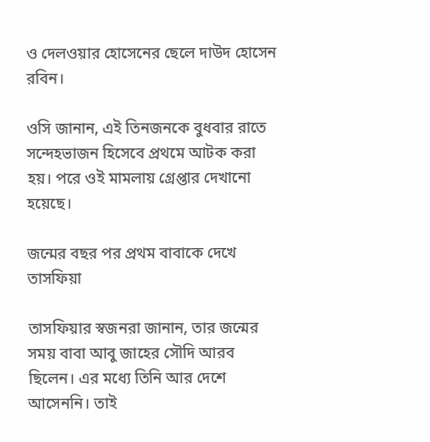ও দেলওয়ার হোসেনের ছেলে দাউদ হোসেন রবিন।

ওসি জানান, এই তিনজনকে বুধবার রাতে সন্দেহভাজন হিসেবে প্রথমে আটক করা হয়। পরে ওই মামলায় গ্রেপ্তার দেখানো হয়েছে।

জন্মের বছর পর প্রথম বাবাকে দেখে তাসফিয়া

তাসফিয়ার স্বজনরা জানান, তার জন্মের সময় বাবা আবু জাহের সৌদি আরব ছিলেন। এর মধ্যে তিনি আর দেশে আসেননি। তাই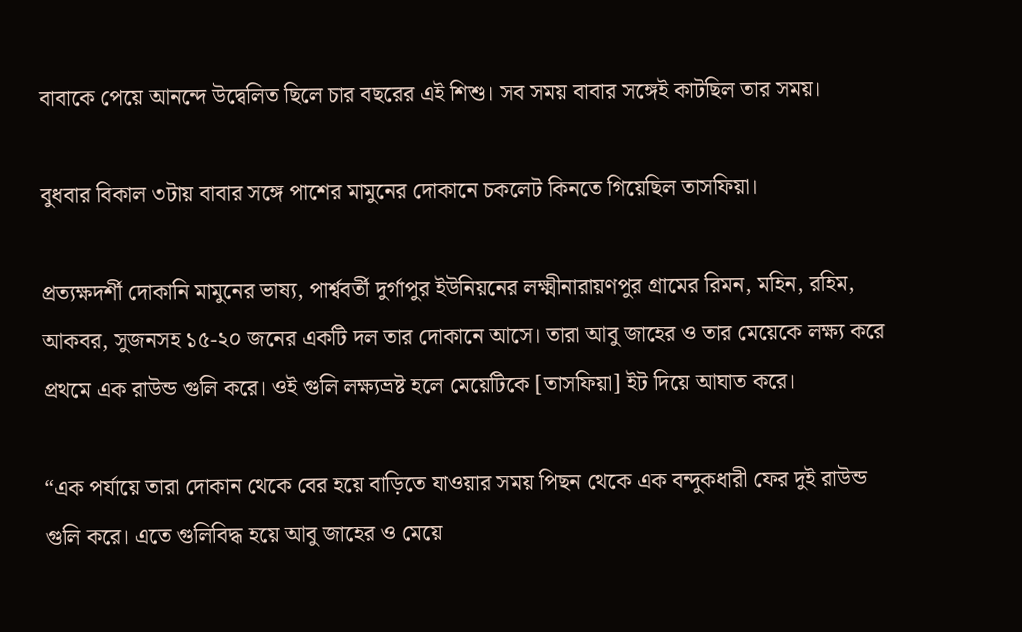বাবাকে পেয়ে আনন্দে উদ্বেলিত ছিলে চার বছরের এই শিশু। সব সময় বাবার সঙ্গেই কাটছিল তার সময়।

বুধবার বিকাল ৩টায় বাবার সঙ্গে পাশের মামুনের দোকানে চকলেট কিনতে গিয়েছিল তাসফিয়া।

প্রত্যক্ষদর্শী দোকানি মামুনের ভাষ্য, পার্শ্ববর্তী দুর্গাপুর ইউনিয়নের লক্ষ্মীনারায়ণপুর গ্রামের রিমন, মহিন, রহিম, আকবর, সুজনসহ ১৫-২০ জনের একটি দল তার দোকানে আসে। তারা আবু জাহের ও তার মেয়েকে লক্ষ্য করে প্রথমে এক রাউন্ড গুলি করে। ওই গুলি লক্ষ্যভ্রষ্ট হলে মেয়েটিকে [তাসফিয়া] ইট দিয়ে আঘাত করে।

“এক পর্যায়ে তারা দোকান থেকে বের হয়ে বাড়িতে যাওয়ার সময় পিছন থেকে এক বন্দুকধারী ফের দুই রাউন্ড গুলি করে। এতে গুলিবিদ্ধ হয়ে আবু জাহের ও মেয়ে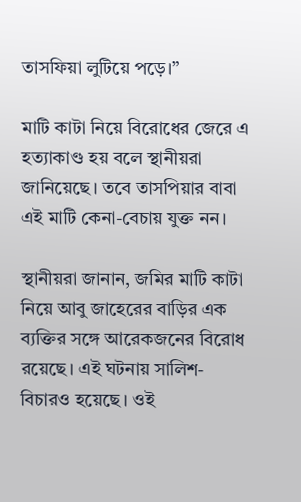তাসফিয়া লুটিয়ে পড়ে।”

মাটি কাটা নিয়ে বিরোধের জেরে এ হত্যাকাণ্ড হয় বলে স্থানীয়রা জানিয়েছে। তবে তাসপিয়ার বাবা এই মাটি কেনা-বেচায় যুক্ত নন।

স্থানীয়রা জানান, জমির মাটি কাটা নিয়ে আবু জাহেরের বাড়ির এক ব্যক্তির সঙ্গে আরেকজনের বিরোধ রয়েছে। এই ঘটনায় সালিশ-বিচারও হয়েছে। ওই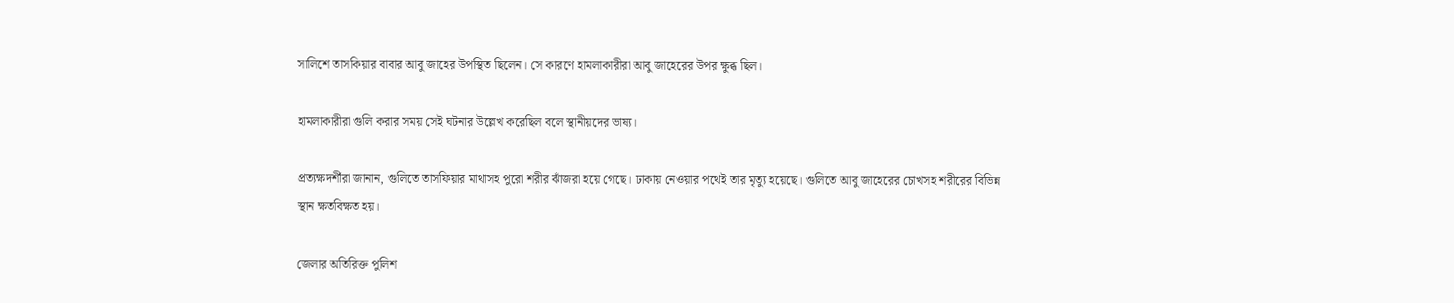সালিশে তাসকিয়ার বাবার আবু জাহের উপস্থিত ছিলেন। সে কারণে হামলাকারীরা আবু জাহেরের উপর ক্ষুব্ধ ছিল।

হামলাকারীরা গুলি করার সময় সেই ঘটনার উল্লেখ করেছিল বলে স্থানীয়দের ভাষ্য।

প্রত্যক্ষদর্শীরা জানান, গুলিতে তাসফিয়ার মাথাসহ পুরো শরীর ঝাঁজরা হয়ে গেছে। ঢাকায় নেওয়ার পথেই তার মৃত্যু হয়েছে। গুলিতে আবু জাহেরের চোখসহ শরীরের বিভিন্ন স্থান ক্ষতবিক্ষত হয়।

জেলার অতিরিক্ত পুলিশ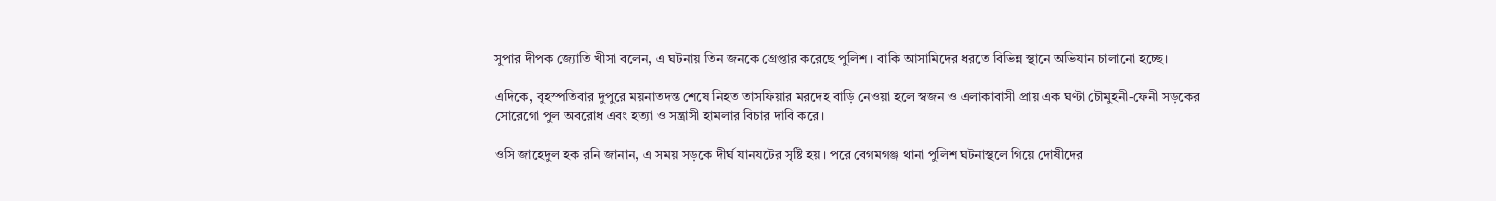সুপার দীপক জ্যোতি খীসা বলেন, এ ঘটনায় তিন জনকে গ্রেপ্তার করেছে পুলিশ। বাকি আসামিদের ধরতে বিভিন্ন স্থানে অভিযান চালানো হচ্ছে।

এদিকে, বৃহস্পতিবার দুপুরে ময়নাতদন্ত শেষে নিহত তাসফিয়ার মরদেহ বাড়ি নেওয়া হলে স্বজন ও এলাকাবাসী প্রায় এক ঘণ্টা চৌমুহনী-ফেনী সড়কের সোরেগো পুল অবরোধ এবং হত্যা ও সন্ত্রাসী হামলার বিচার দাবি করে।

ওসি জাহেদুল হক রনি জানান, এ সময় সড়কে দীর্ঘ যানযটের সৃষ্টি হয়। পরে বেগমগঞ্জ থানা পুলিশ ঘটনাস্থলে গিয়ে দোষীদের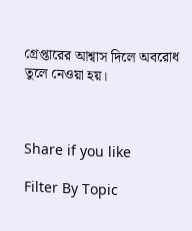গ্রেপ্তারের আশ্বাস দিলে অবরোধ তুলে নেওয়া হয়।



Share if you like

Filter By Topic